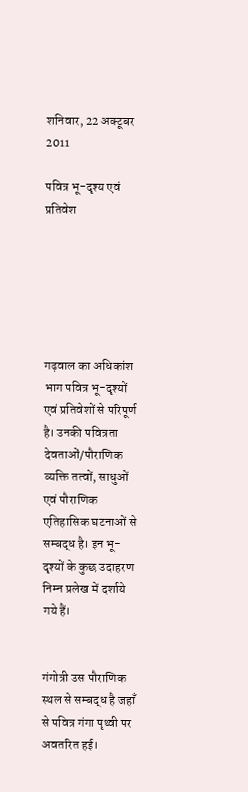शनिवार, 22 अक्टूबर 2011

पवित्र भू-दृश्य एवं प्रतिवेश






गढ़वाल का अधिकांश भाग पवित्र भू-दृश्यों एवं प्रतिवेशों से परिपूर्ण है। उनकी पवित्रता देवताओं/पौराणिक व्यक्ति तत्वों, साधुओं एवं पौराणिक एतिहासिक घटनाओं से सम्बद्ध है। इन भू-दृश्यों के कुछ उदाहरण निम्न प्रलेख में दर्शाये गये हैं।


गंगोत्री उस पौराणिक स्थल से सम्बद्ध है जहाँ से पवित्र गंगा पृथ्वी पर अवतरित हई।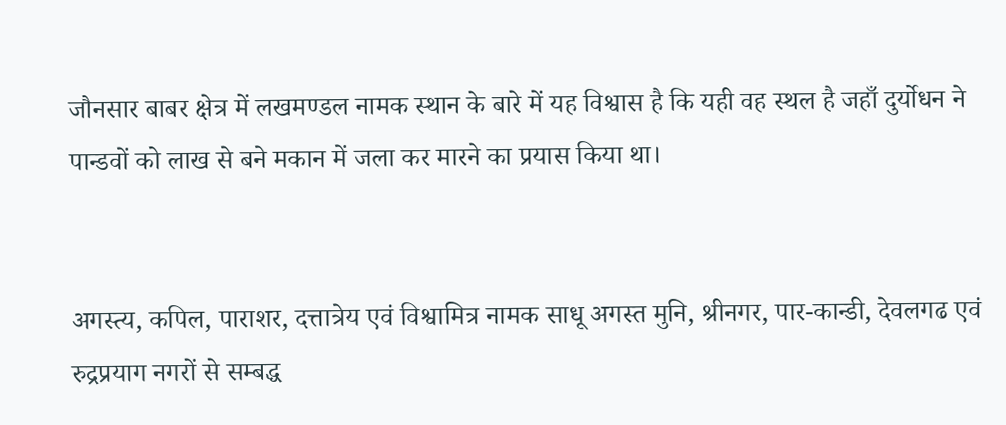जौनसार बाबर क्षेत्र में लखमण्डल नामक स्थान के बारे में यह विश्वास है कि यही वह स्थल है जहाँ दुर्योधन ने पान्डवों को लाख से बने मकान में जला कर मारने का प्रयास किया था।


अगस्त्य, कपिल, पाराशर, दत्तात्रेय एवं विश्वामित्र नामक साधू अगस्त मुनि, श्रीनगर, पार-कान्डी, देवलगढ एवं रुद्रप्रयाग नगरों से सम्बद्ध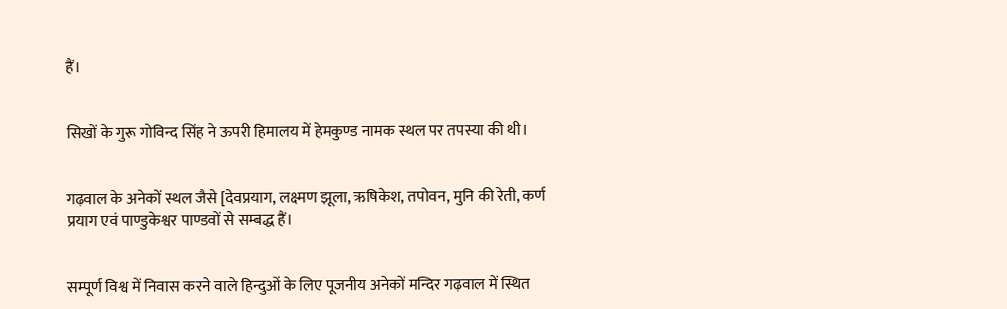हैं।


सिखों के गुरू गोविन्द सिंह ने ऊपरी हिमालय में हेमकुण्ड नामक स्थल पर तपस्या की थी।


गढ़वाल के अनेकों स्थल जैसे [देवप्रयाग, लक्ष्मण झूला, ऋषिकेश, तपोवन, मुनि की रेती, कर्ण प्रयाग एवं पाण्डुकेश्वर पाण्डवों से सम्बद्ध हैं।


सम्पूर्ण विश्व में निवास करने वाले हिन्दुओं के लिए पूजनीय अनेकों मन्दिर गढ़वाल में स्थित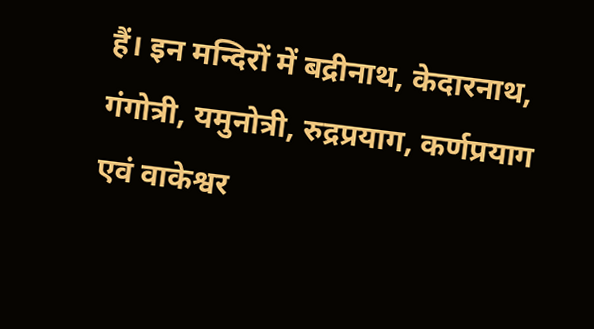हैं। इन मन्दिरों में बद्रीनाथ, केदारनाथ, गंगोत्री, यमुनोत्री, रुद्रप्रयाग, कर्णप्रयाग एवं वाकेश्वर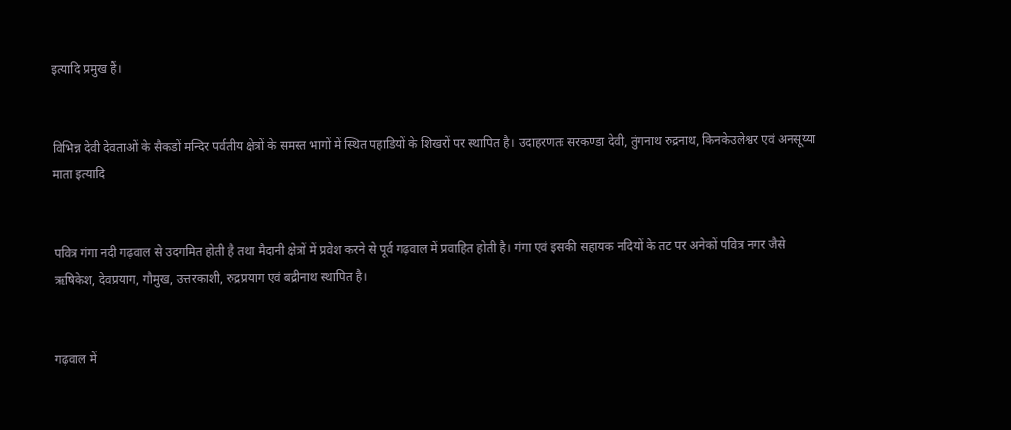इत्यादि प्रमुख हैं।


विभिन्न देवी देवताओं के सैकडों मन्दिर पर्वतीय क्षेत्रों के समस्त भागों में स्थित पहाडियों के शिखरों पर स्थापित है। उदाहरणतः सरकण्डा देवी, तुंगनाथ रुद्रनाथ, किनकेउलेश्वर एवं अनसूय्या माता इत्यादि


पवित्र गंगा नदी गढ़वाल से उदगमित होती है तथा मैदानी क्षेत्रों में प्रवेश करने से पूर्व गढ़वाल में प्रवाहित होती है। गंगा एवं इसकी सहायक नदियों के तट पर अनेकों पवित्र नगर जैसे ऋषिकेश, देवप्रयाग, गौमुख, उत्तरकाशी, रुद्रप्रयाग एवं बद्रीनाथ स्थापित है।


गढ़वाल में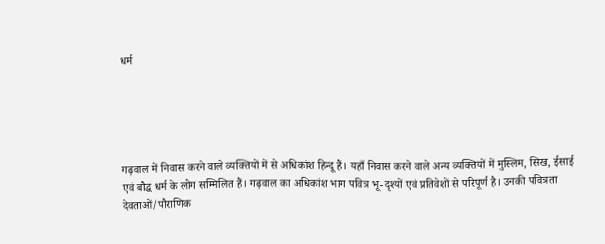धर्म





गढ़वाल में निवास करने वाले व्यक्तियों में से अधिकांश हिन्दू हैं। यहाँ निवास करने वाले अन्य व्यक्तियों में मुस्लिम, सिख, ईसाई एवं बौद्ध धर्म के लोग सम्मिलित हैं। गढ़वाल का अधिकांश भाग पवित्र भू-दृश्यों एवं प्रतिवेशों से परिपूर्ण है। उनकी पवित्रता देवताओं/पौराणिक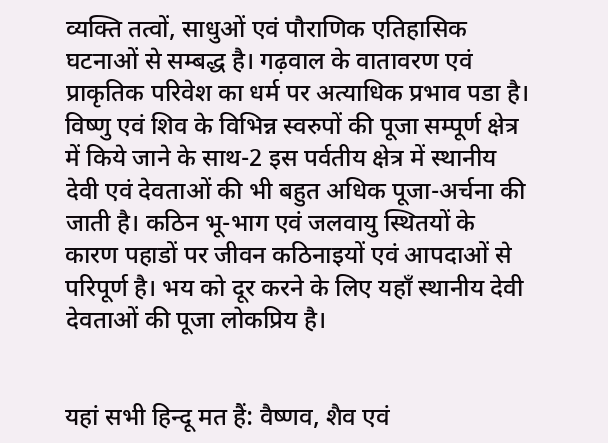व्यक्ति तत्वों, साधुओं एवं पौराणिक एतिहासिक घटनाओं से सम्बद्ध है। गढ़वाल के वातावरण एवं प्राकृतिक परिवेश का धर्म पर अत्याधिक प्रभाव पडा है। विष्णु एवं शिव के विभिन्न स्वरुपों की पूजा सम्पूर्ण क्षेत्र में किये जाने के साथ-2 इस पर्वतीय क्षेत्र में स्थानीय देवी एवं देवताओं की भी बहुत अधिक पूजा-अर्चना की जाती है। कठिन भू-भाग एवं जलवायु स्थितयों के कारण पहाडों पर जीवन कठिनाइयों एवं आपदाओं से परिपूर्ण है। भय को दूर करने के लिए यहाँ स्थानीय देवी देवताओं की पूजा लोकप्रिय है।


यहां सभी हिन्दू मत हैं: वैष्णव, शैव एवं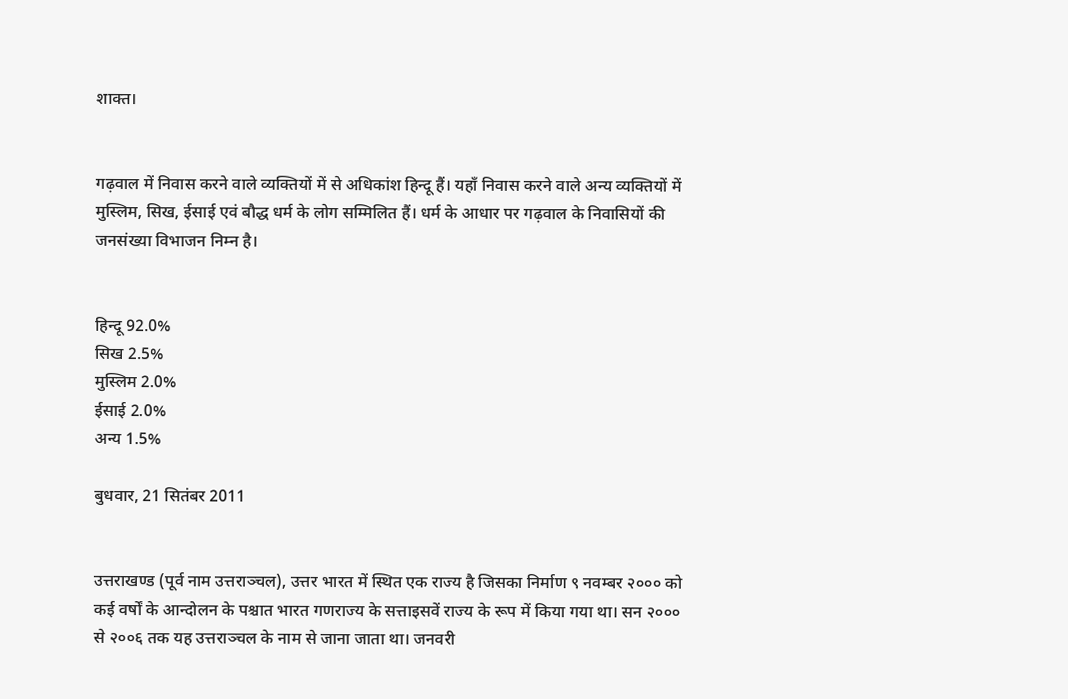शाक्त।


गढ़वाल में निवास करने वाले व्यक्तियों में से अधिकांश हिन्दू हैं। यहाँ निवास करने वाले अन्य व्यक्तियों में मुस्लिम, सिख, ईसाई एवं बौद्ध धर्म के लोग सम्मिलित हैं। धर्म के आधार पर गढ़वाल के निवासियों की जनसंख्या विभाजन निम्न है।


हिन्दू 92.0%
सिख 2.5%
मुस्लिम 2.0%
ईसाई 2.0%
अन्य 1.5%

बुधवार, 21 सितंबर 2011


उत्तराखण्ड (पूर्व नाम उत्तराञ्चल), उत्तर भारत में स्थित एक राज्य है जिसका निर्माण ९ नवम्बर २००० को कई वर्षों के आन्दोलन के पश्चात भारत गणराज्य के सत्ताइसवें राज्य के रूप में किया गया था। सन २००० से २००६ तक यह उत्तराञ्चल के नाम से जाना जाता था। जनवरी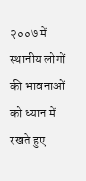२००७ में स्थानीय लोगों की भावनाओं को ध्यान में रखते हुए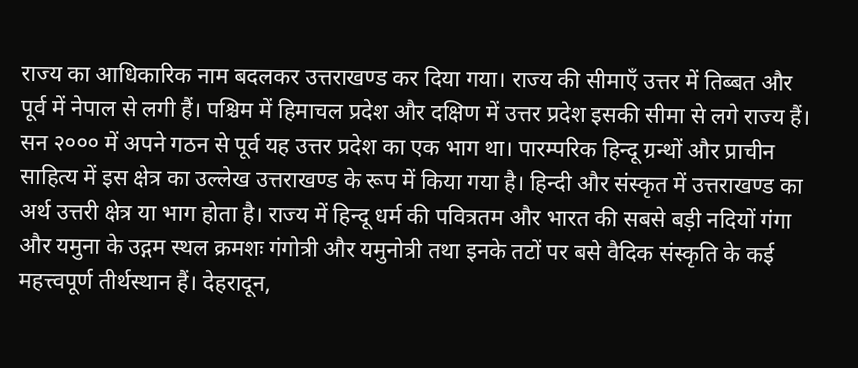राज्य का आधिकारिक नाम बदलकर उत्तराखण्ड कर दिया गया। राज्य की सीमाएँ उत्तर में तिब्बत और पूर्व में नेपाल से लगी हैं। पश्चिम में हिमाचल प्रदेश और दक्षिण में उत्तर प्रदेश इसकी सीमा से लगे राज्य हैं। सन २००० में अपने गठन से पूर्व यह उत्तर प्रदेश का एक भाग था। पारम्परिक हिन्दू ग्रन्थों और प्राचीन साहित्य में इस क्षेत्र का उल्लेख उत्तराखण्ड के रूप में किया गया है। हिन्दी और संस्कृत में उत्तराखण्ड का अर्थ उत्तरी क्षेत्र या भाग होता है। राज्य में हिन्दू धर्म की पवित्रतम और भारत की सबसे बड़ी नदियों गंगा और यमुना के उद्गम स्थल क्रमशः गंगोत्री और यमुनोत्री तथा इनके तटों पर बसे वैदिक संस्कृति के कई महत्त्वपूर्ण तीर्थस्थान हैं। देहरादून,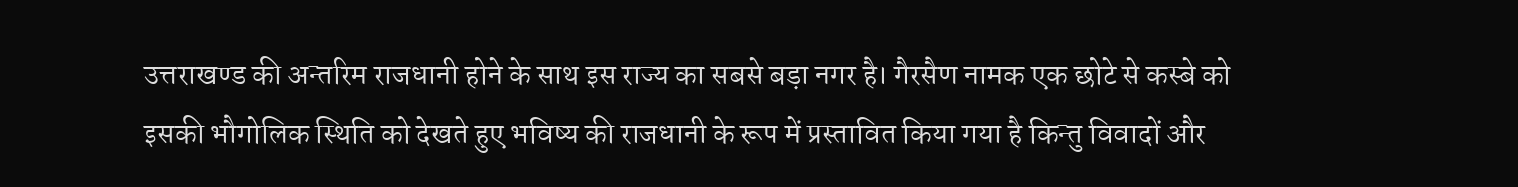उत्तराखण्ड की अन्तरिम राजधानी होने के साथ इस राज्य का सबसे बड़ा नगर है। गैरसैण नामक एक छोटे से कस्बे को इसकी भौगोलिक स्थिति को देखते हुए भविष्य की राजधानी के रूप में प्रस्तावित किया गया है किन्तु विवादों और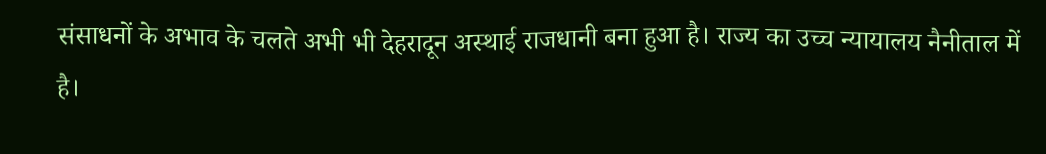संसाधनों के अभाव के चलते अभी भी देहरादून अस्थाई राजधानी बना हुआ है। राज्य का उच्च न्यायालय नैनीताल में है।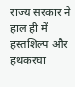राज्य सरकार ने हाल ही में हस्तशिल्प और हथकरघा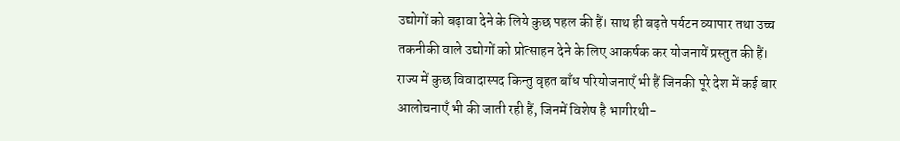उद्योगों को बढ़ावा देने के लिये कुछ पहल की हैं। साथ ही बढ़ते पर्यटन व्यापार तथा उच्च तकनीकी वाले उद्योगों को प्रोत्साहन देने के लिए आकर्षक कर योजनायें प्रस्तुत की हैं। राज्य में कुछ विवादास्पद किन्तु वृहत बाँध परियोजनाएँ भी हैं जिनकी पूरे देश में कई बार आलोचनाएँ भी की जाती रही हैं, जिनमें विशेष है भागीरथी-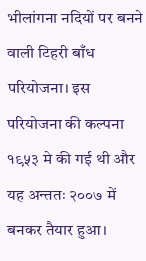भीलांगना नदियों पर बनने वाली टिहरी बाँध परियोजना। इस परियोजना की कल्पना १९५३ मे की गई थी और यह अन्ततः २००७ में बनकर तैयार हुआ।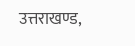उत्तराखण्ड,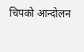चिपको आन्दोलन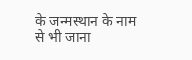के जन्मस्थान के नाम से भी जाना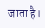जाता है।